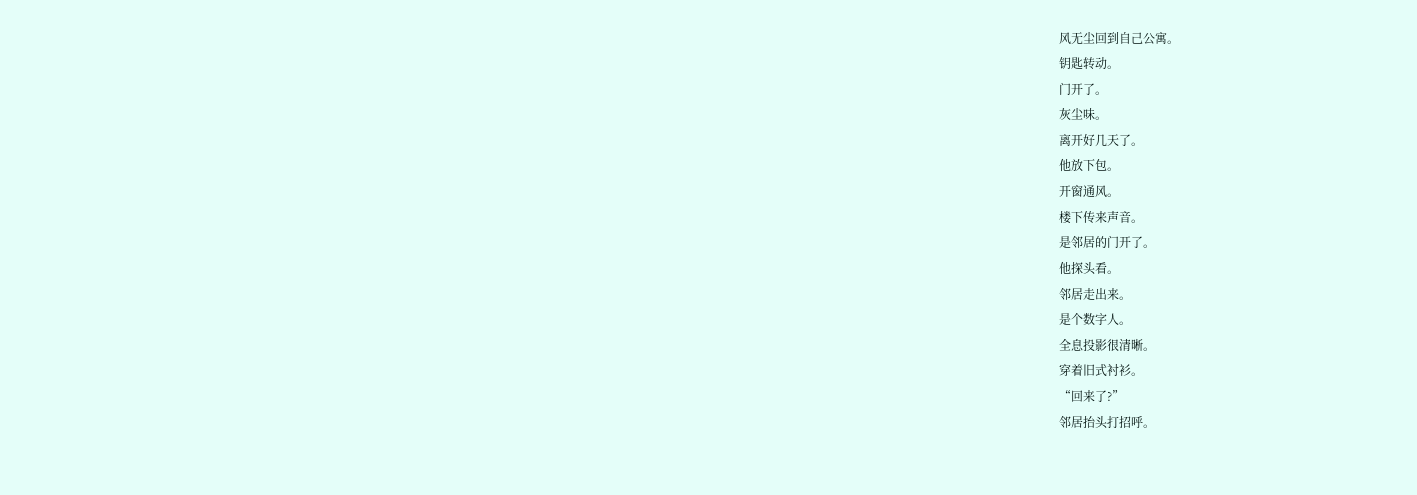风无尘回到自己公寓。
钥匙转动。
门开了。
灰尘味。
离开好几天了。
他放下包。
开窗通风。
楼下传来声音。
是邻居的门开了。
他探头看。
邻居走出来。
是个数字人。
全息投影很清晰。
穿着旧式衬衫。
“回来了?”
邻居抬头打招呼。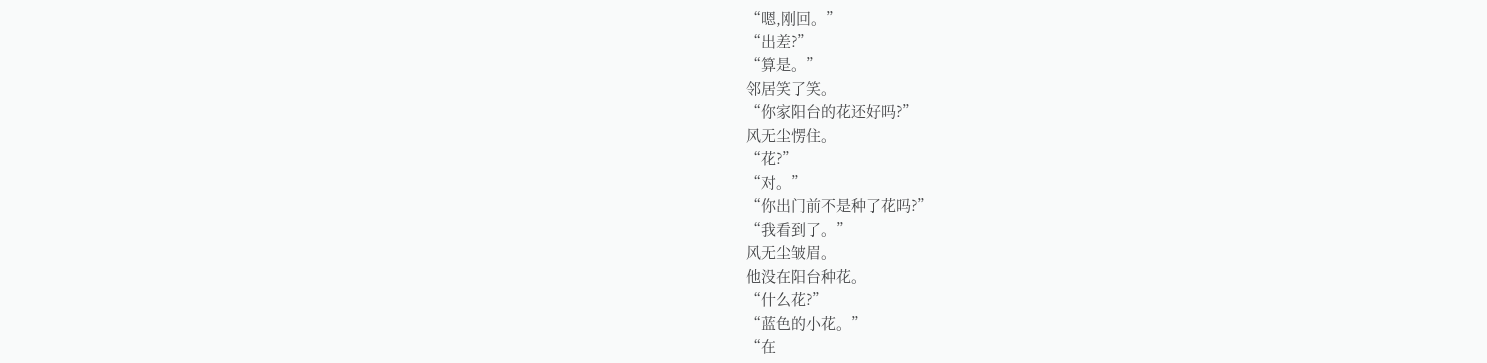“嗯,刚回。”
“出差?”
“算是。”
邻居笑了笑。
“你家阳台的花还好吗?”
风无尘愣住。
“花?”
“对。”
“你出门前不是种了花吗?”
“我看到了。”
风无尘皱眉。
他没在阳台种花。
“什么花?”
“蓝色的小花。”
“在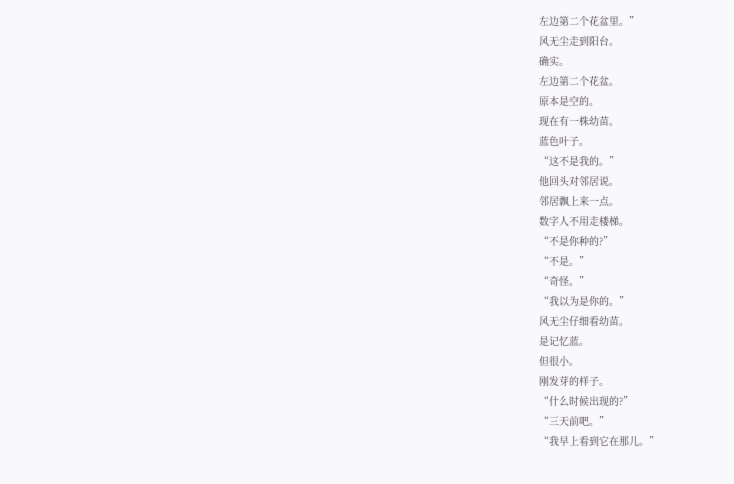左边第二个花盆里。”
风无尘走到阳台。
确实。
左边第二个花盆。
原本是空的。
现在有一株幼苗。
蓝色叶子。
“这不是我的。”
他回头对邻居说。
邻居飘上来一点。
数字人不用走楼梯。
“不是你种的?”
“不是。”
“奇怪。”
“我以为是你的。”
风无尘仔细看幼苗。
是记忆蓝。
但很小。
刚发芽的样子。
“什么时候出现的?”
“三天前吧。”
“我早上看到它在那儿。”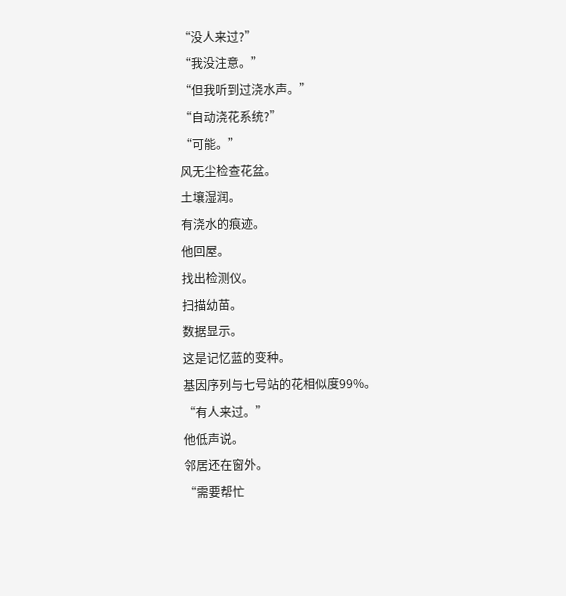“没人来过?”
“我没注意。”
“但我听到过浇水声。”
“自动浇花系统?”
“可能。”
风无尘检查花盆。
土壤湿润。
有浇水的痕迹。
他回屋。
找出检测仪。
扫描幼苗。
数据显示。
这是记忆蓝的变种。
基因序列与七号站的花相似度99%。
“有人来过。”
他低声说。
邻居还在窗外。
“需要帮忙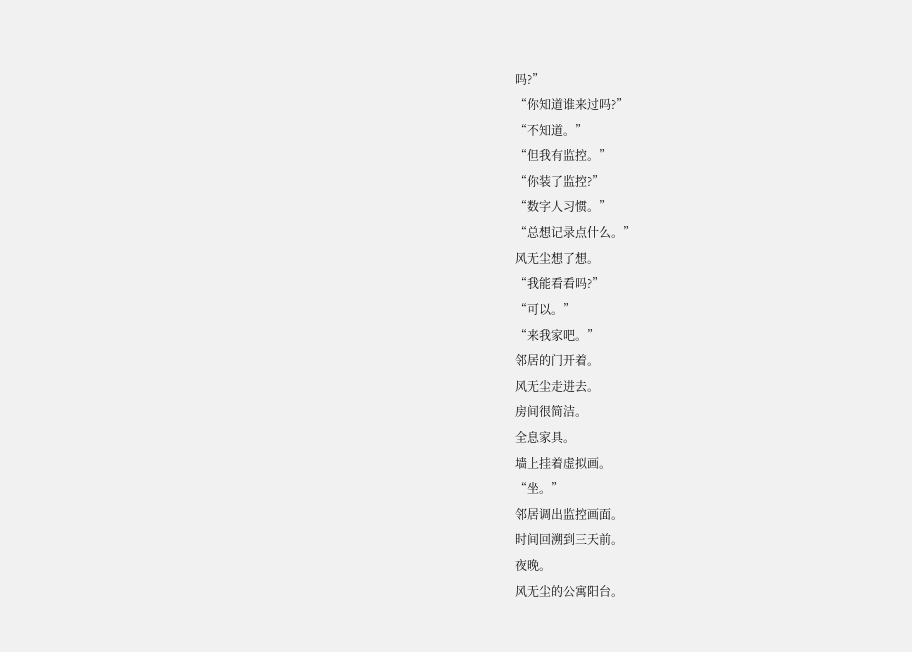吗?”
“你知道谁来过吗?”
“不知道。”
“但我有监控。”
“你装了监控?”
“数字人习惯。”
“总想记录点什么。”
风无尘想了想。
“我能看看吗?”
“可以。”
“来我家吧。”
邻居的门开着。
风无尘走进去。
房间很简洁。
全息家具。
墙上挂着虚拟画。
“坐。”
邻居调出监控画面。
时间回溯到三天前。
夜晚。
风无尘的公寓阳台。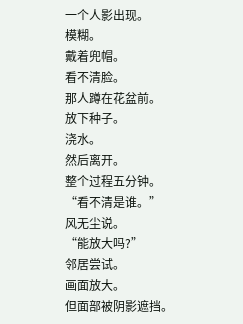一个人影出现。
模糊。
戴着兜帽。
看不清脸。
那人蹲在花盆前。
放下种子。
浇水。
然后离开。
整个过程五分钟。
“看不清是谁。”
风无尘说。
“能放大吗?”
邻居尝试。
画面放大。
但面部被阴影遮挡。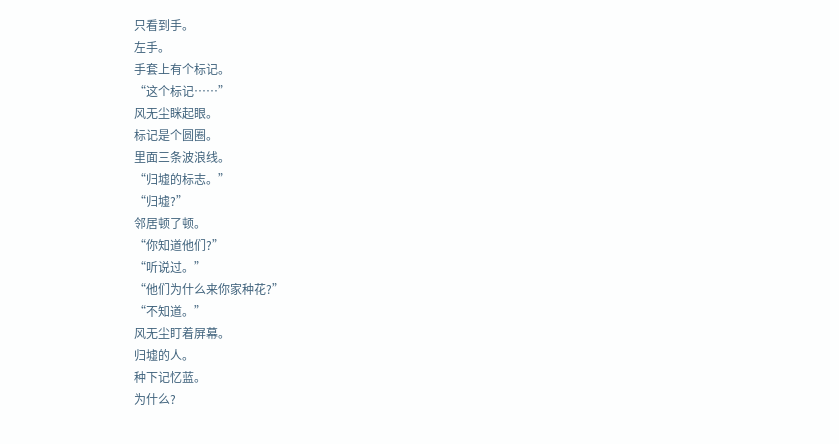只看到手。
左手。
手套上有个标记。
“这个标记……”
风无尘眯起眼。
标记是个圆圈。
里面三条波浪线。
“归墟的标志。”
“归墟?”
邻居顿了顿。
“你知道他们?”
“听说过。”
“他们为什么来你家种花?”
“不知道。”
风无尘盯着屏幕。
归墟的人。
种下记忆蓝。
为什么?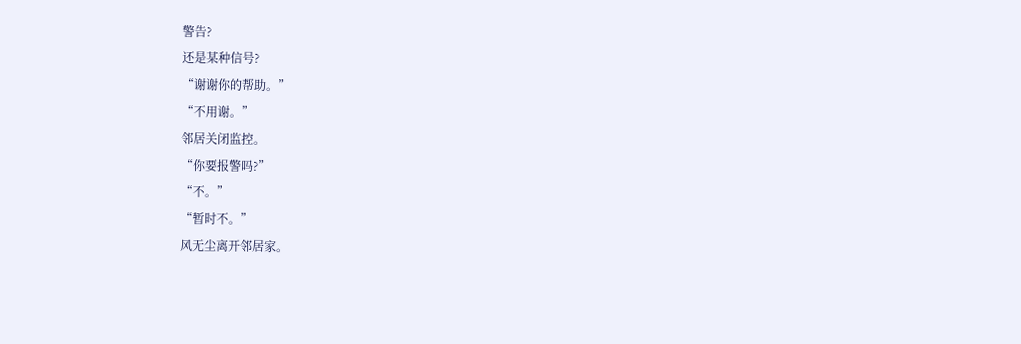警告?
还是某种信号?
“谢谢你的帮助。”
“不用谢。”
邻居关闭监控。
“你要报警吗?”
“不。”
“暂时不。”
风无尘离开邻居家。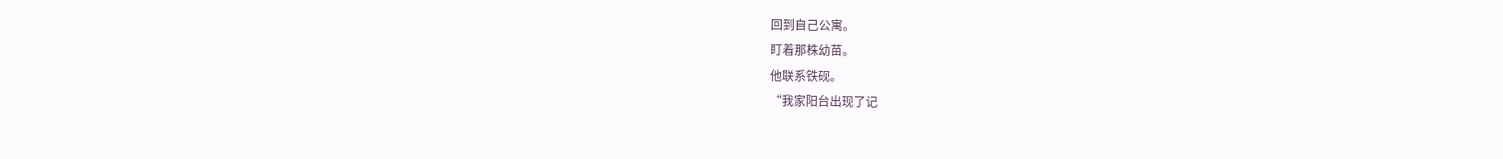回到自己公寓。
盯着那株幼苗。
他联系铁砚。
“我家阳台出现了记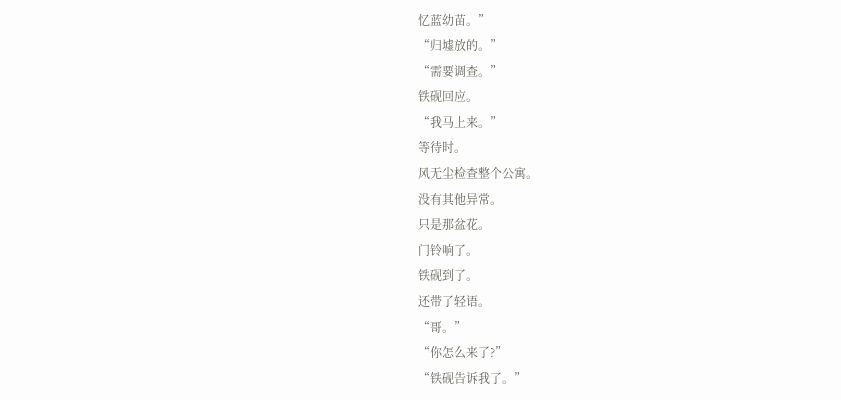忆蓝幼苗。”
“归墟放的。”
“需要调查。”
铁砚回应。
“我马上来。”
等待时。
风无尘检查整个公寓。
没有其他异常。
只是那盆花。
门铃响了。
铁砚到了。
还带了轻语。
“哥。”
“你怎么来了?”
“铁砚告诉我了。”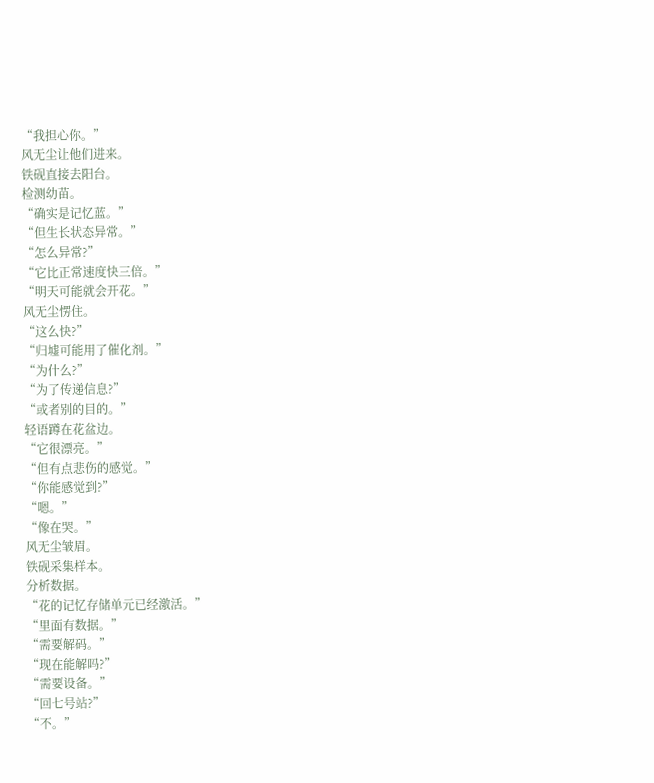“我担心你。”
风无尘让他们进来。
铁砚直接去阳台。
检测幼苗。
“确实是记忆蓝。”
“但生长状态异常。”
“怎么异常?”
“它比正常速度快三倍。”
“明天可能就会开花。”
风无尘愣住。
“这么快?”
“归墟可能用了催化剂。”
“为什么?”
“为了传递信息?”
“或者别的目的。”
轻语蹲在花盆边。
“它很漂亮。”
“但有点悲伤的感觉。”
“你能感觉到?”
“嗯。”
“像在哭。”
风无尘皱眉。
铁砚采集样本。
分析数据。
“花的记忆存储单元已经激活。”
“里面有数据。”
“需要解码。”
“现在能解吗?”
“需要设备。”
“回七号站?”
“不。”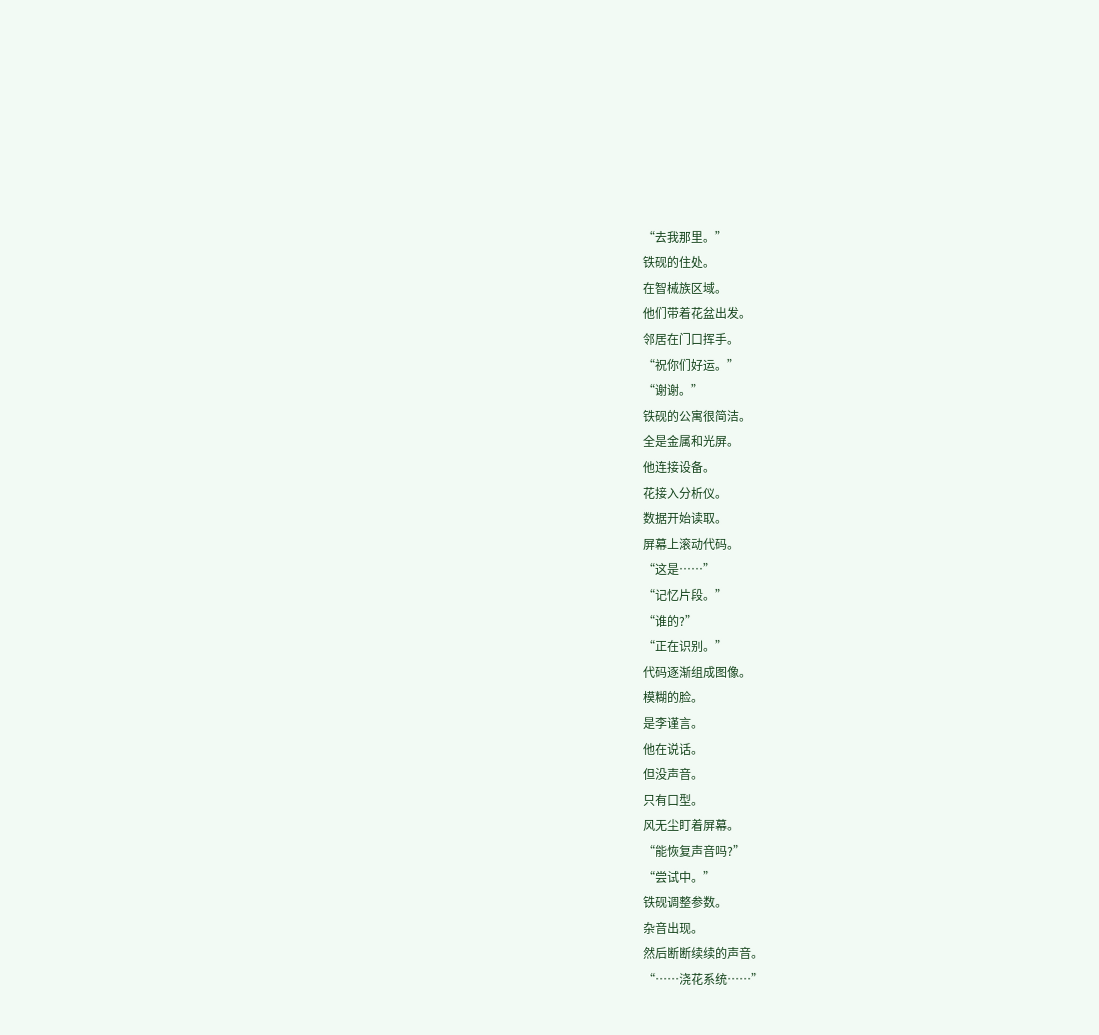“去我那里。”
铁砚的住处。
在智械族区域。
他们带着花盆出发。
邻居在门口挥手。
“祝你们好运。”
“谢谢。”
铁砚的公寓很简洁。
全是金属和光屏。
他连接设备。
花接入分析仪。
数据开始读取。
屏幕上滚动代码。
“这是……”
“记忆片段。”
“谁的?”
“正在识别。”
代码逐渐组成图像。
模糊的脸。
是李谨言。
他在说话。
但没声音。
只有口型。
风无尘盯着屏幕。
“能恢复声音吗?”
“尝试中。”
铁砚调整参数。
杂音出现。
然后断断续续的声音。
“……浇花系统……”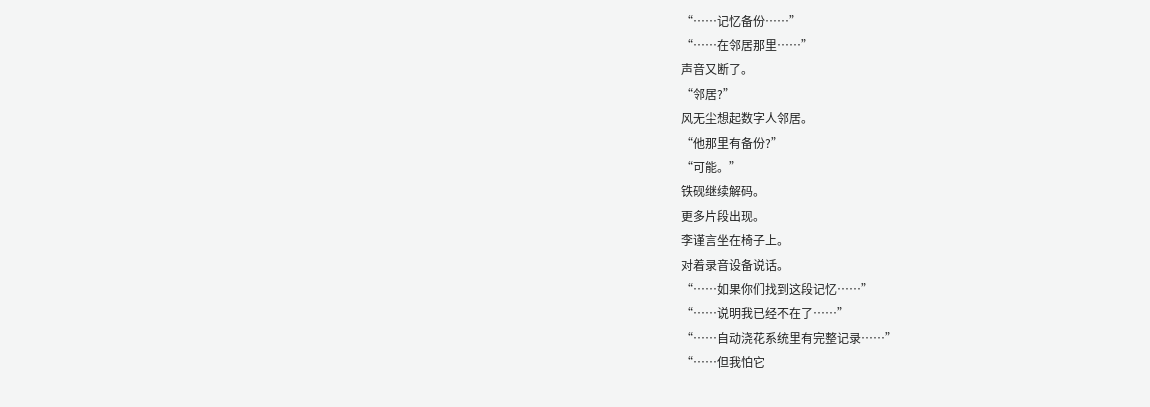“……记忆备份……”
“……在邻居那里……”
声音又断了。
“邻居?”
风无尘想起数字人邻居。
“他那里有备份?”
“可能。”
铁砚继续解码。
更多片段出现。
李谨言坐在椅子上。
对着录音设备说话。
“……如果你们找到这段记忆……”
“……说明我已经不在了……”
“……自动浇花系统里有完整记录……”
“……但我怕它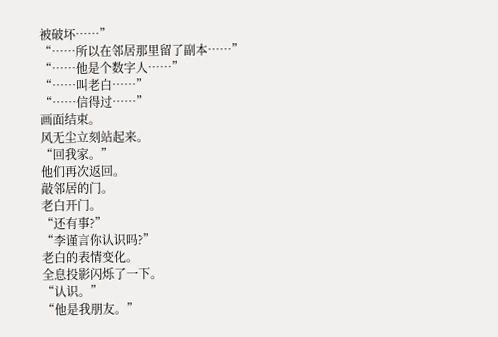被破坏……”
“……所以在邻居那里留了副本……”
“……他是个数字人……”
“……叫老白……”
“……信得过……”
画面结束。
风无尘立刻站起来。
“回我家。”
他们再次返回。
敲邻居的门。
老白开门。
“还有事?”
“李谨言你认识吗?”
老白的表情变化。
全息投影闪烁了一下。
“认识。”
“他是我朋友。”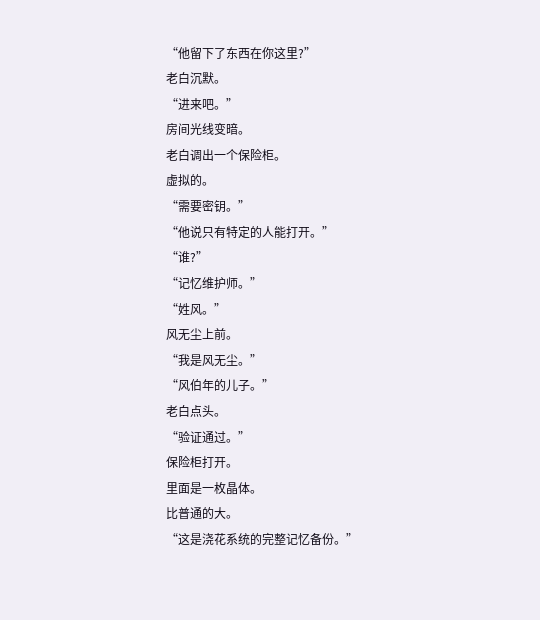“他留下了东西在你这里?”
老白沉默。
“进来吧。”
房间光线变暗。
老白调出一个保险柜。
虚拟的。
“需要密钥。”
“他说只有特定的人能打开。”
“谁?”
“记忆维护师。”
“姓风。”
风无尘上前。
“我是风无尘。”
“风伯年的儿子。”
老白点头。
“验证通过。”
保险柜打开。
里面是一枚晶体。
比普通的大。
“这是浇花系统的完整记忆备份。”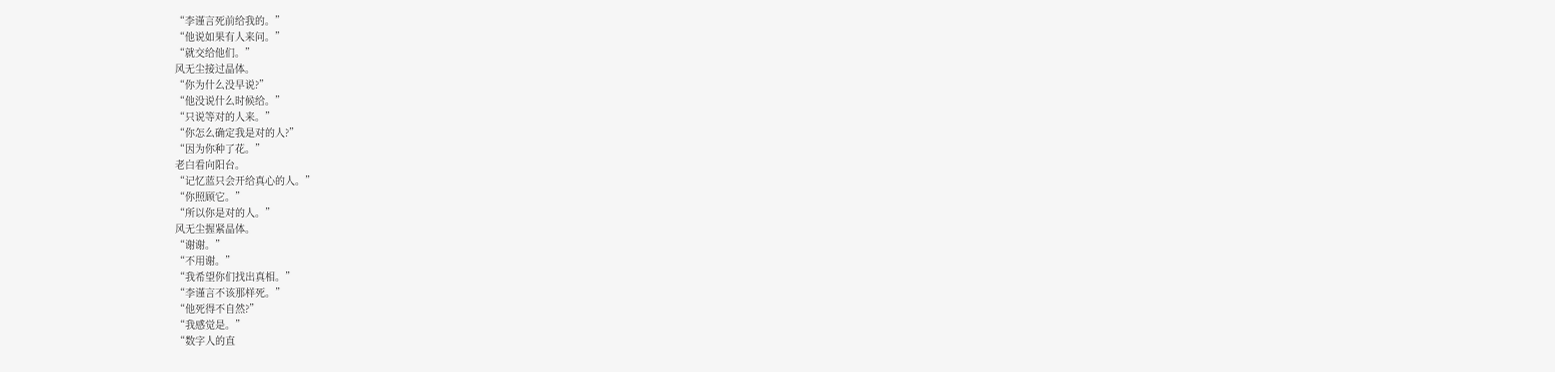“李谨言死前给我的。”
“他说如果有人来问。”
“就交给他们。”
风无尘接过晶体。
“你为什么没早说?”
“他没说什么时候给。”
“只说等对的人来。”
“你怎么确定我是对的人?”
“因为你种了花。”
老白看向阳台。
“记忆蓝只会开给真心的人。”
“你照顾它。”
“所以你是对的人。”
风无尘握紧晶体。
“谢谢。”
“不用谢。”
“我希望你们找出真相。”
“李谨言不该那样死。”
“他死得不自然?”
“我感觉是。”
“数字人的直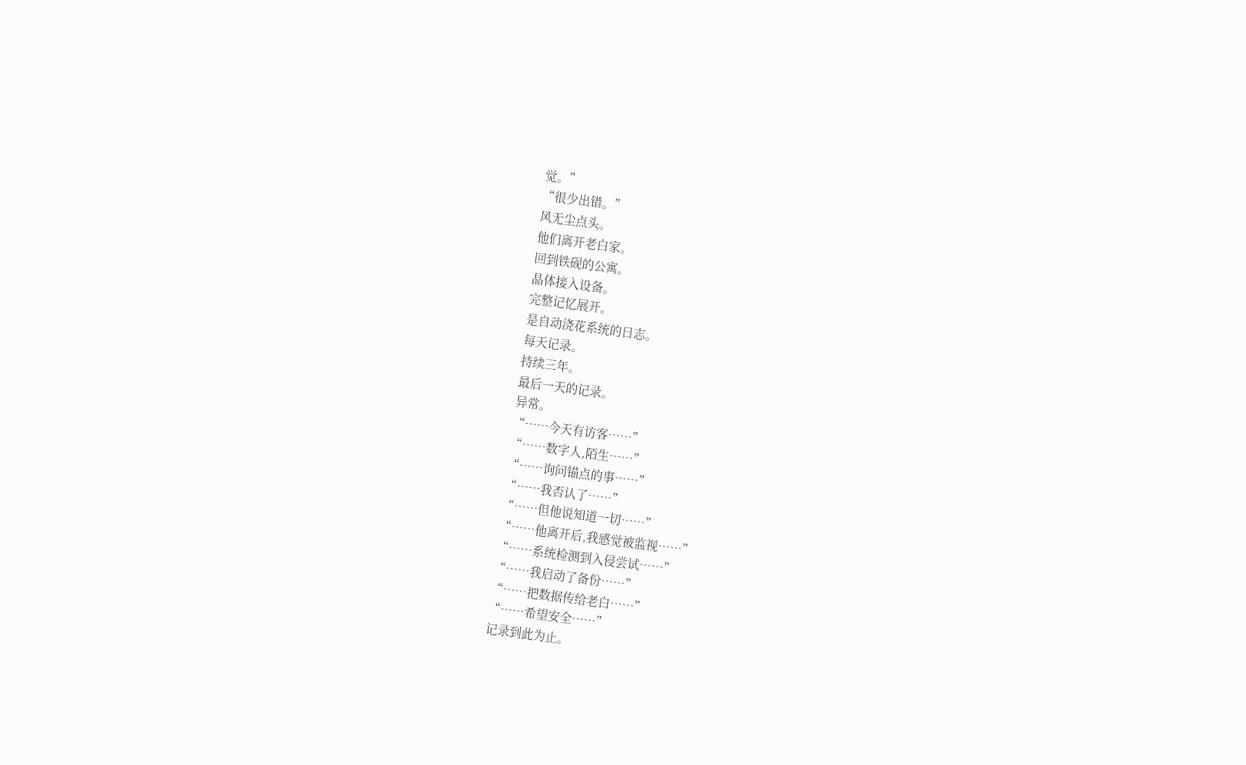觉。”
“很少出错。”
风无尘点头。
他们离开老白家。
回到铁砚的公寓。
晶体接入设备。
完整记忆展开。
是自动浇花系统的日志。
每天记录。
持续三年。
最后一天的记录。
异常。
“……今天有访客……”
“……数字人,陌生……”
“……询问锚点的事……”
“……我否认了……”
“……但他说知道一切……”
“……他离开后,我感觉被监视……”
“……系统检测到入侵尝试……”
“……我启动了备份……”
“……把数据传给老白……”
“……希望安全……”
记录到此为止。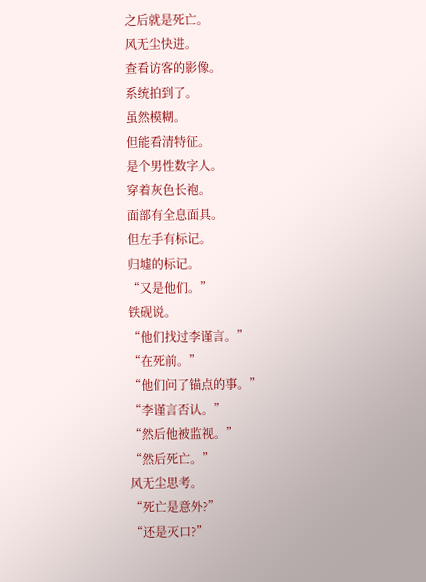之后就是死亡。
风无尘快进。
查看访客的影像。
系统拍到了。
虽然模糊。
但能看清特征。
是个男性数字人。
穿着灰色长袍。
面部有全息面具。
但左手有标记。
归墟的标记。
“又是他们。”
铁砚说。
“他们找过李谨言。”
“在死前。”
“他们问了锚点的事。”
“李谨言否认。”
“然后他被监视。”
“然后死亡。”
风无尘思考。
“死亡是意外?”
“还是灭口?”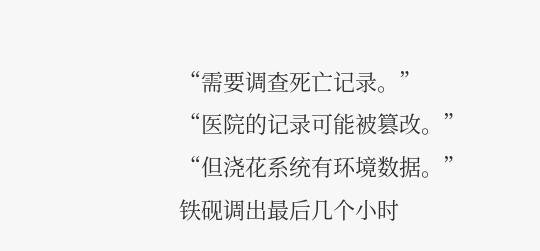“需要调查死亡记录。”
“医院的记录可能被篡改。”
“但浇花系统有环境数据。”
铁砚调出最后几个小时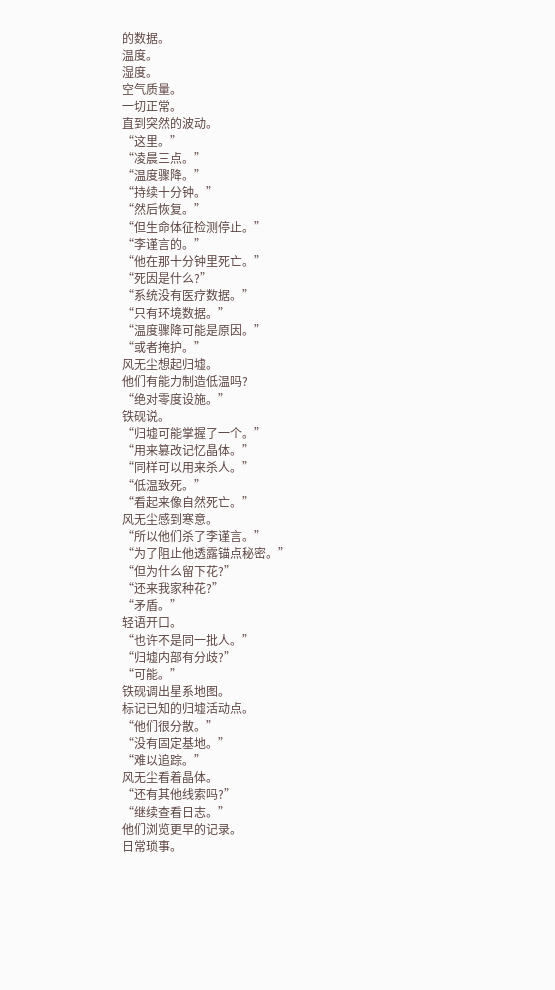的数据。
温度。
湿度。
空气质量。
一切正常。
直到突然的波动。
“这里。”
“凌晨三点。”
“温度骤降。”
“持续十分钟。”
“然后恢复。”
“但生命体征检测停止。”
“李谨言的。”
“他在那十分钟里死亡。”
“死因是什么?”
“系统没有医疗数据。”
“只有环境数据。”
“温度骤降可能是原因。”
“或者掩护。”
风无尘想起归墟。
他们有能力制造低温吗?
“绝对零度设施。”
铁砚说。
“归墟可能掌握了一个。”
“用来篡改记忆晶体。”
“同样可以用来杀人。”
“低温致死。”
“看起来像自然死亡。”
风无尘感到寒意。
“所以他们杀了李谨言。”
“为了阻止他透露锚点秘密。”
“但为什么留下花?”
“还来我家种花?”
“矛盾。”
轻语开口。
“也许不是同一批人。”
“归墟内部有分歧?”
“可能。”
铁砚调出星系地图。
标记已知的归墟活动点。
“他们很分散。”
“没有固定基地。”
“难以追踪。”
风无尘看着晶体。
“还有其他线索吗?”
“继续查看日志。”
他们浏览更早的记录。
日常琐事。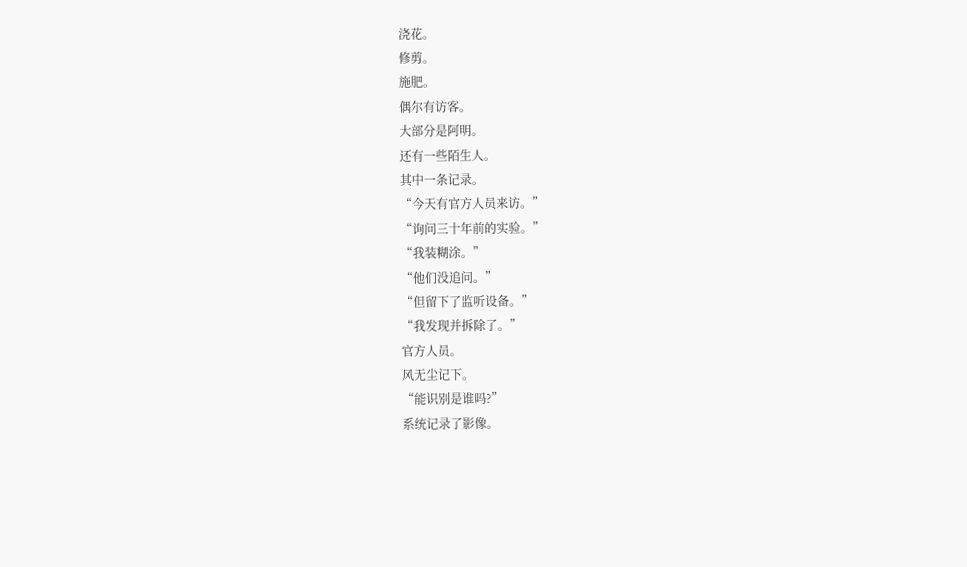浇花。
修剪。
施肥。
偶尔有访客。
大部分是阿明。
还有一些陌生人。
其中一条记录。
“今天有官方人员来访。”
“询问三十年前的实验。”
“我装糊涂。”
“他们没追问。”
“但留下了监听设备。”
“我发现并拆除了。”
官方人员。
风无尘记下。
“能识别是谁吗?”
系统记录了影像。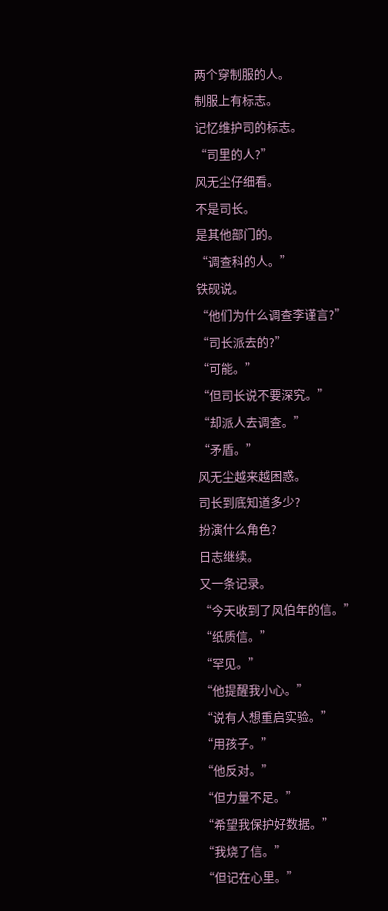两个穿制服的人。
制服上有标志。
记忆维护司的标志。
“司里的人?”
风无尘仔细看。
不是司长。
是其他部门的。
“调查科的人。”
铁砚说。
“他们为什么调查李谨言?”
“司长派去的?”
“可能。”
“但司长说不要深究。”
“却派人去调查。”
“矛盾。”
风无尘越来越困惑。
司长到底知道多少?
扮演什么角色?
日志继续。
又一条记录。
“今天收到了风伯年的信。”
“纸质信。”
“罕见。”
“他提醒我小心。”
“说有人想重启实验。”
“用孩子。”
“他反对。”
“但力量不足。”
“希望我保护好数据。”
“我烧了信。”
“但记在心里。”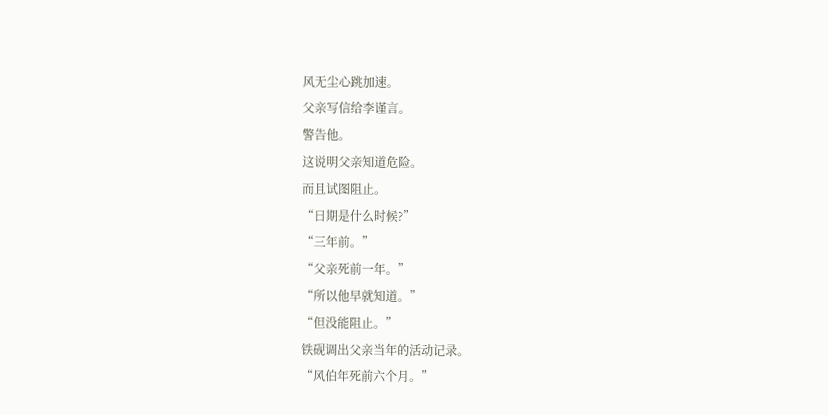风无尘心跳加速。
父亲写信给李谨言。
警告他。
这说明父亲知道危险。
而且试图阻止。
“日期是什么时候?”
“三年前。”
“父亲死前一年。”
“所以他早就知道。”
“但没能阻止。”
铁砚调出父亲当年的活动记录。
“风伯年死前六个月。”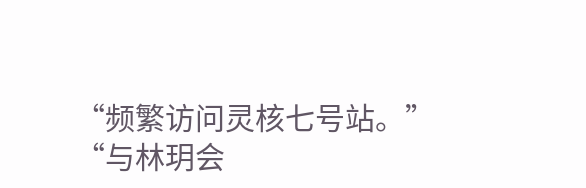“频繁访问灵核七号站。”
“与林玥会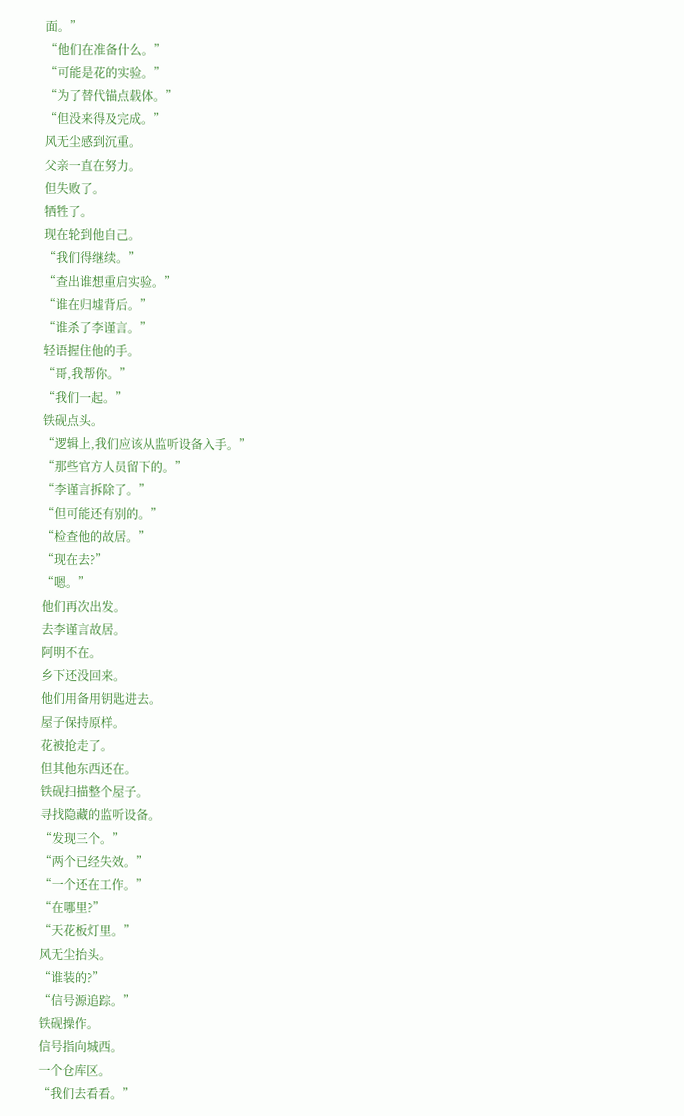面。”
“他们在准备什么。”
“可能是花的实验。”
“为了替代锚点载体。”
“但没来得及完成。”
风无尘感到沉重。
父亲一直在努力。
但失败了。
牺牲了。
现在轮到他自己。
“我们得继续。”
“查出谁想重启实验。”
“谁在归墟背后。”
“谁杀了李谨言。”
轻语握住他的手。
“哥,我帮你。”
“我们一起。”
铁砚点头。
“逻辑上,我们应该从监听设备入手。”
“那些官方人员留下的。”
“李谨言拆除了。”
“但可能还有别的。”
“检查他的故居。”
“现在去?”
“嗯。”
他们再次出发。
去李谨言故居。
阿明不在。
乡下还没回来。
他们用备用钥匙进去。
屋子保持原样。
花被抢走了。
但其他东西还在。
铁砚扫描整个屋子。
寻找隐藏的监听设备。
“发现三个。”
“两个已经失效。”
“一个还在工作。”
“在哪里?”
“天花板灯里。”
风无尘抬头。
“谁装的?”
“信号源追踪。”
铁砚操作。
信号指向城西。
一个仓库区。
“我们去看看。”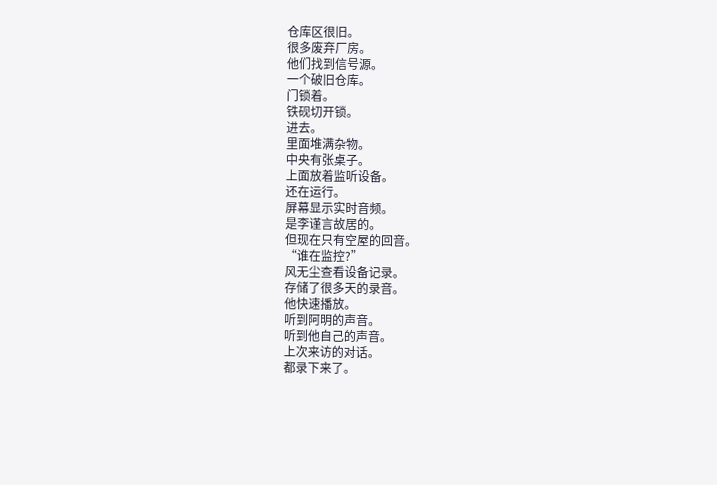仓库区很旧。
很多废弃厂房。
他们找到信号源。
一个破旧仓库。
门锁着。
铁砚切开锁。
进去。
里面堆满杂物。
中央有张桌子。
上面放着监听设备。
还在运行。
屏幕显示实时音频。
是李谨言故居的。
但现在只有空屋的回音。
“谁在监控?”
风无尘查看设备记录。
存储了很多天的录音。
他快速播放。
听到阿明的声音。
听到他自己的声音。
上次来访的对话。
都录下来了。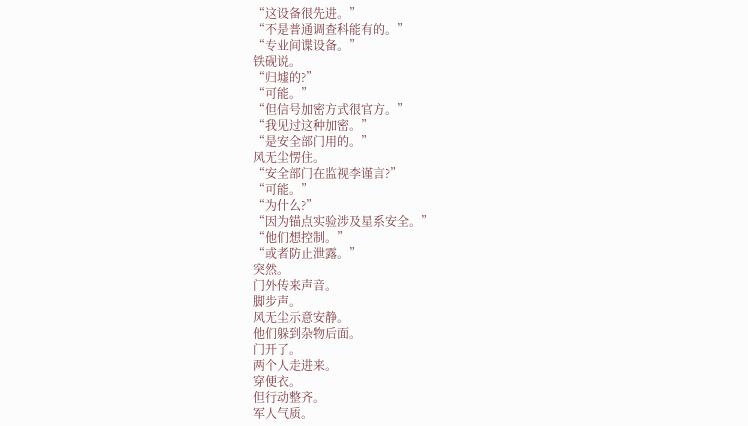“这设备很先进。”
“不是普通调查科能有的。”
“专业间谍设备。”
铁砚说。
“归墟的?”
“可能。”
“但信号加密方式很官方。”
“我见过这种加密。”
“是安全部门用的。”
风无尘愣住。
“安全部门在监视李谨言?”
“可能。”
“为什么?”
“因为锚点实验涉及星系安全。”
“他们想控制。”
“或者防止泄露。”
突然。
门外传来声音。
脚步声。
风无尘示意安静。
他们躲到杂物后面。
门开了。
两个人走进来。
穿便衣。
但行动整齐。
军人气质。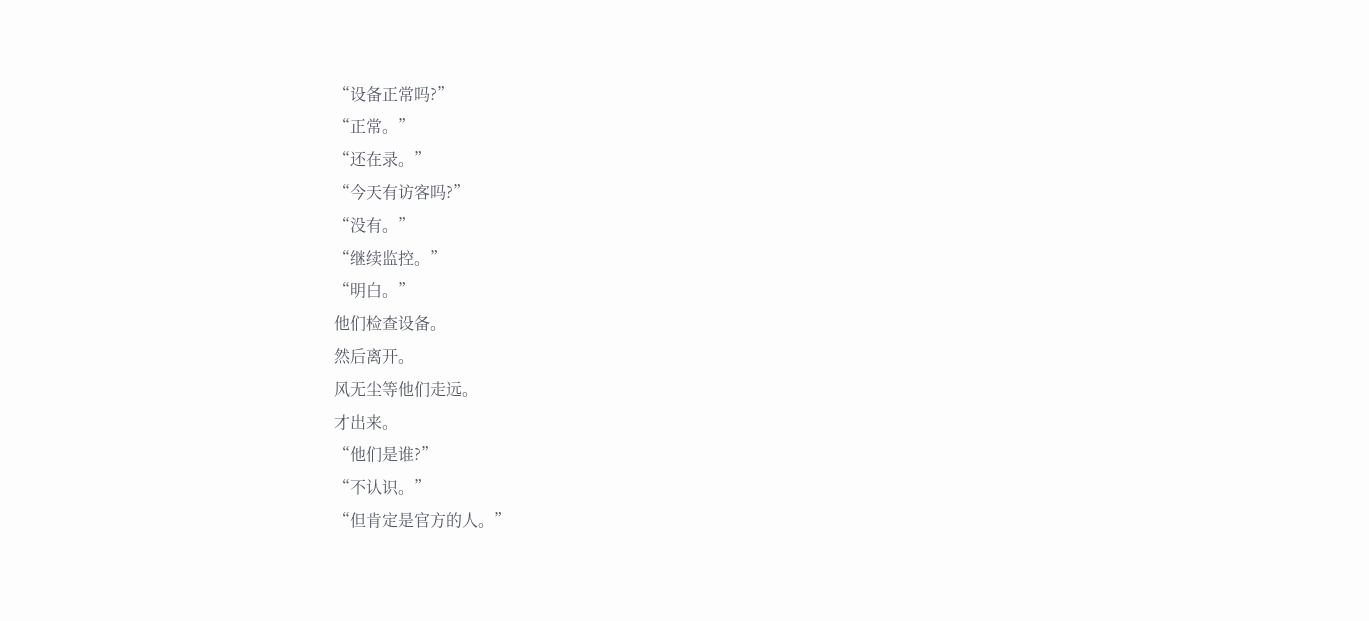“设备正常吗?”
“正常。”
“还在录。”
“今天有访客吗?”
“没有。”
“继续监控。”
“明白。”
他们检查设备。
然后离开。
风无尘等他们走远。
才出来。
“他们是谁?”
“不认识。”
“但肯定是官方的人。”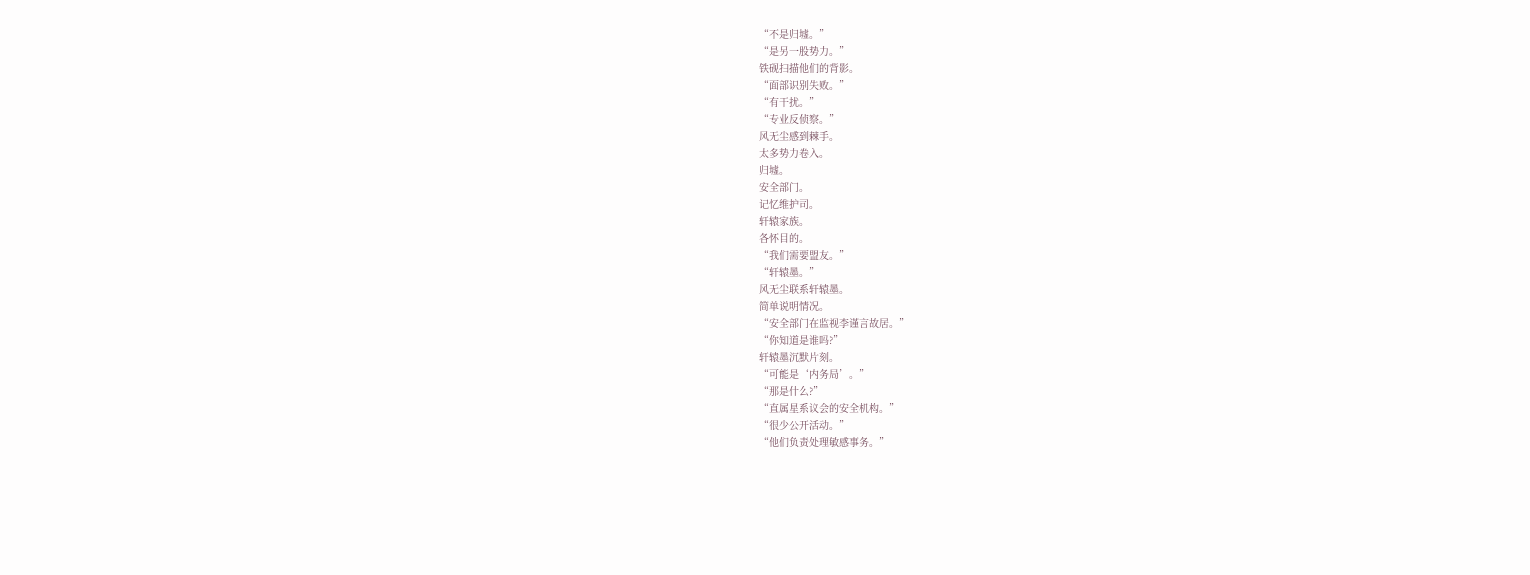“不是归墟。”
“是另一股势力。”
铁砚扫描他们的背影。
“面部识别失败。”
“有干扰。”
“专业反侦察。”
风无尘感到棘手。
太多势力卷入。
归墟。
安全部门。
记忆维护司。
轩辕家族。
各怀目的。
“我们需要盟友。”
“轩辕墨。”
风无尘联系轩辕墨。
简单说明情况。
“安全部门在监视李谨言故居。”
“你知道是谁吗?”
轩辕墨沉默片刻。
“可能是‘内务局’。”
“那是什么?”
“直属星系议会的安全机构。”
“很少公开活动。”
“他们负责处理敏感事务。”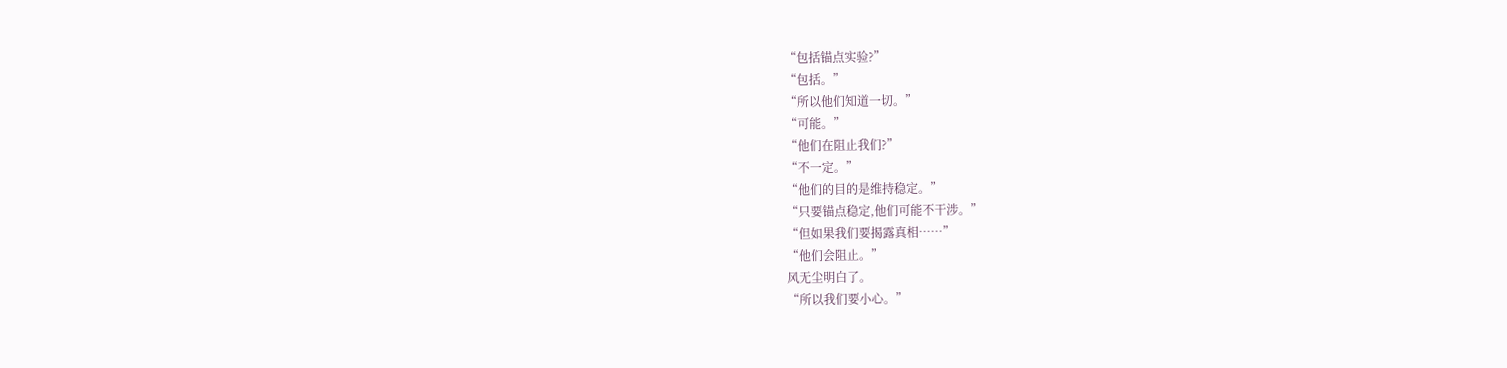“包括锚点实验?”
“包括。”
“所以他们知道一切。”
“可能。”
“他们在阻止我们?”
“不一定。”
“他们的目的是维持稳定。”
“只要锚点稳定,他们可能不干涉。”
“但如果我们要揭露真相……”
“他们会阻止。”
风无尘明白了。
“所以我们要小心。”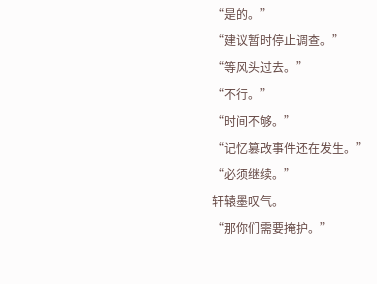“是的。”
“建议暂时停止调查。”
“等风头过去。”
“不行。”
“时间不够。”
“记忆篡改事件还在发生。”
“必须继续。”
轩辕墨叹气。
“那你们需要掩护。”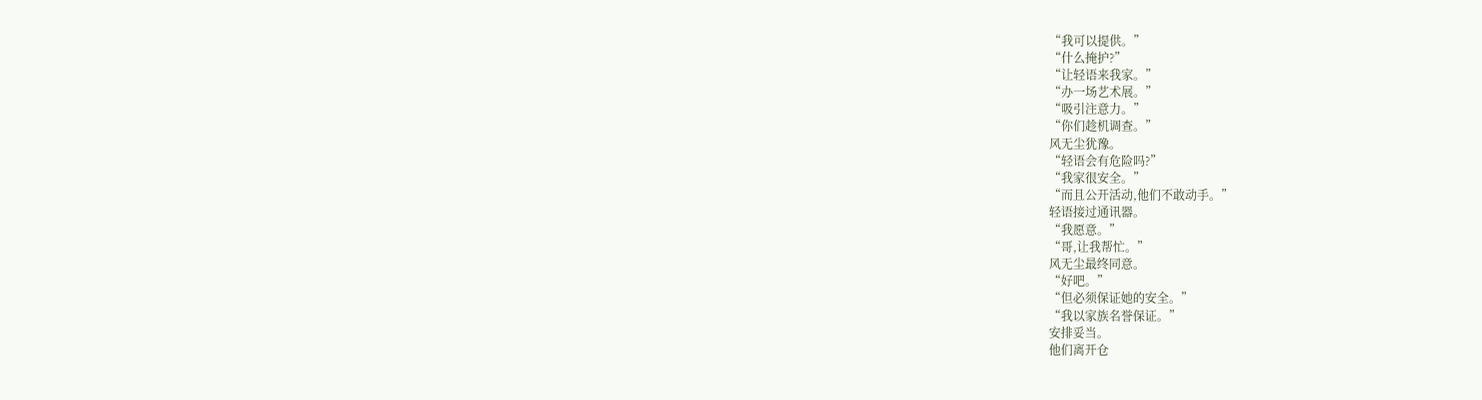“我可以提供。”
“什么掩护?”
“让轻语来我家。”
“办一场艺术展。”
“吸引注意力。”
“你们趁机调查。”
风无尘犹豫。
“轻语会有危险吗?”
“我家很安全。”
“而且公开活动,他们不敢动手。”
轻语接过通讯器。
“我愿意。”
“哥,让我帮忙。”
风无尘最终同意。
“好吧。”
“但必须保证她的安全。”
“我以家族名誉保证。”
安排妥当。
他们离开仓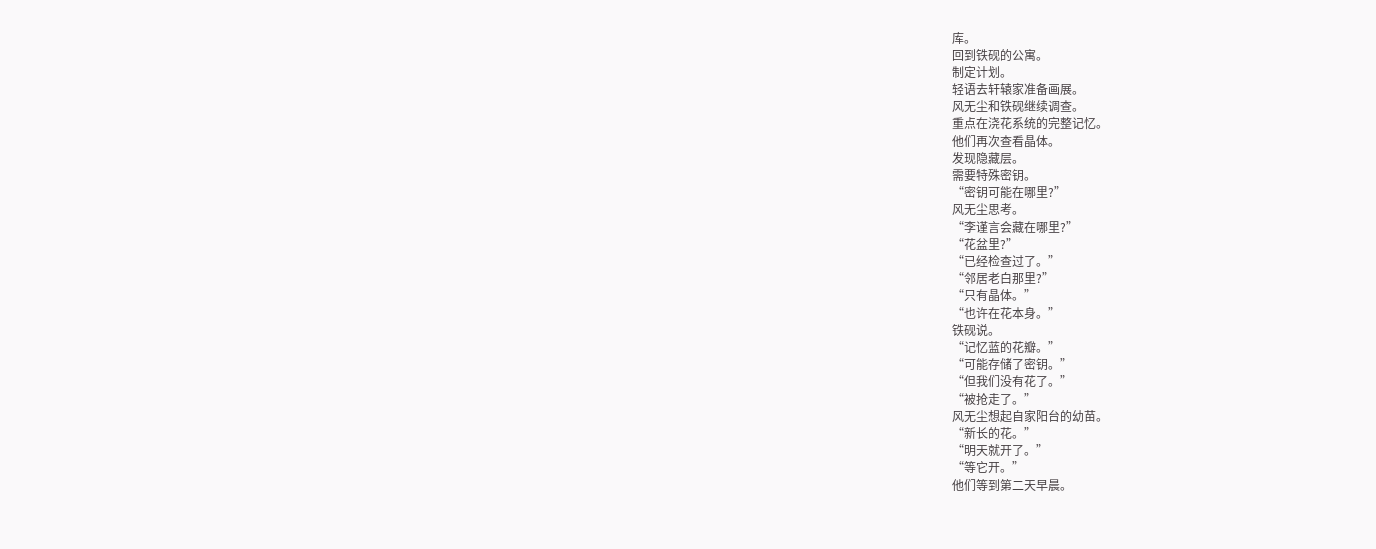库。
回到铁砚的公寓。
制定计划。
轻语去轩辕家准备画展。
风无尘和铁砚继续调查。
重点在浇花系统的完整记忆。
他们再次查看晶体。
发现隐藏层。
需要特殊密钥。
“密钥可能在哪里?”
风无尘思考。
“李谨言会藏在哪里?”
“花盆里?”
“已经检查过了。”
“邻居老白那里?”
“只有晶体。”
“也许在花本身。”
铁砚说。
“记忆蓝的花瓣。”
“可能存储了密钥。”
“但我们没有花了。”
“被抢走了。”
风无尘想起自家阳台的幼苗。
“新长的花。”
“明天就开了。”
“等它开。”
他们等到第二天早晨。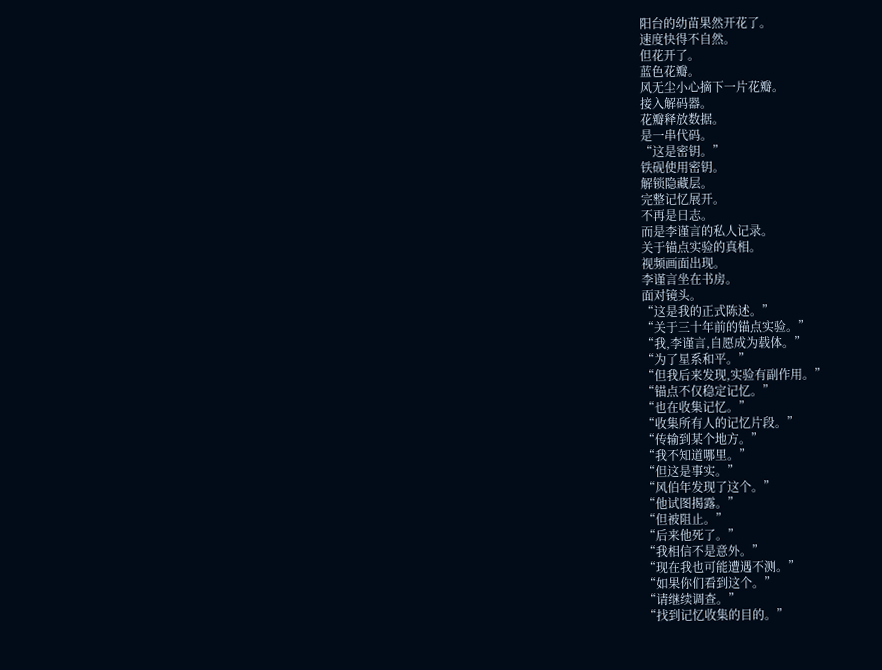阳台的幼苗果然开花了。
速度快得不自然。
但花开了。
蓝色花瓣。
风无尘小心摘下一片花瓣。
接入解码器。
花瓣释放数据。
是一串代码。
“这是密钥。”
铁砚使用密钥。
解锁隐藏层。
完整记忆展开。
不再是日志。
而是李谨言的私人记录。
关于锚点实验的真相。
视频画面出现。
李谨言坐在书房。
面对镜头。
“这是我的正式陈述。”
“关于三十年前的锚点实验。”
“我,李谨言,自愿成为载体。”
“为了星系和平。”
“但我后来发现,实验有副作用。”
“锚点不仅稳定记忆。”
“也在收集记忆。”
“收集所有人的记忆片段。”
“传输到某个地方。”
“我不知道哪里。”
“但这是事实。”
“风伯年发现了这个。”
“他试图揭露。”
“但被阻止。”
“后来他死了。”
“我相信不是意外。”
“现在我也可能遭遇不测。”
“如果你们看到这个。”
“请继续调查。”
“找到记忆收集的目的。”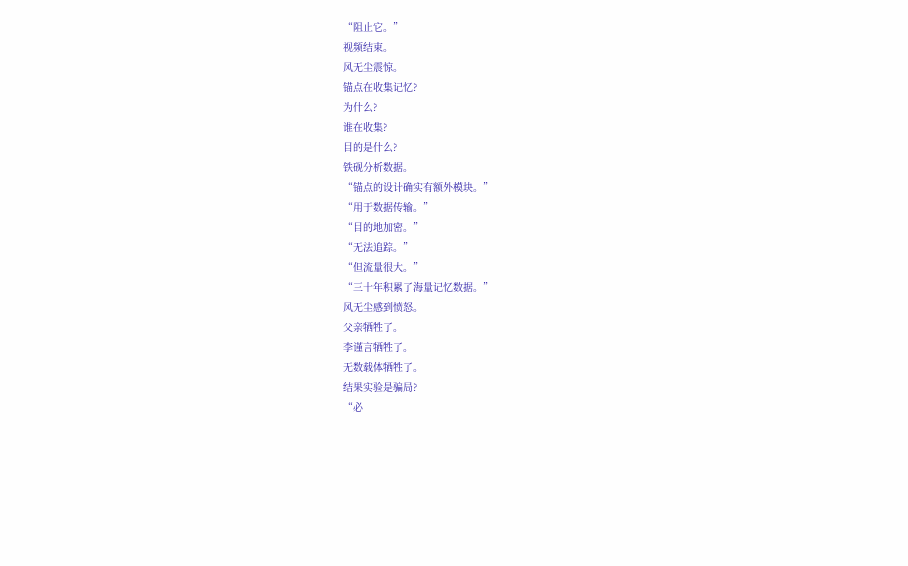“阻止它。”
视频结束。
风无尘震惊。
锚点在收集记忆?
为什么?
谁在收集?
目的是什么?
铁砚分析数据。
“锚点的设计确实有额外模块。”
“用于数据传输。”
“目的地加密。”
“无法追踪。”
“但流量很大。”
“三十年积累了海量记忆数据。”
风无尘感到愤怒。
父亲牺牲了。
李谨言牺牲了。
无数载体牺牲了。
结果实验是骗局?
“必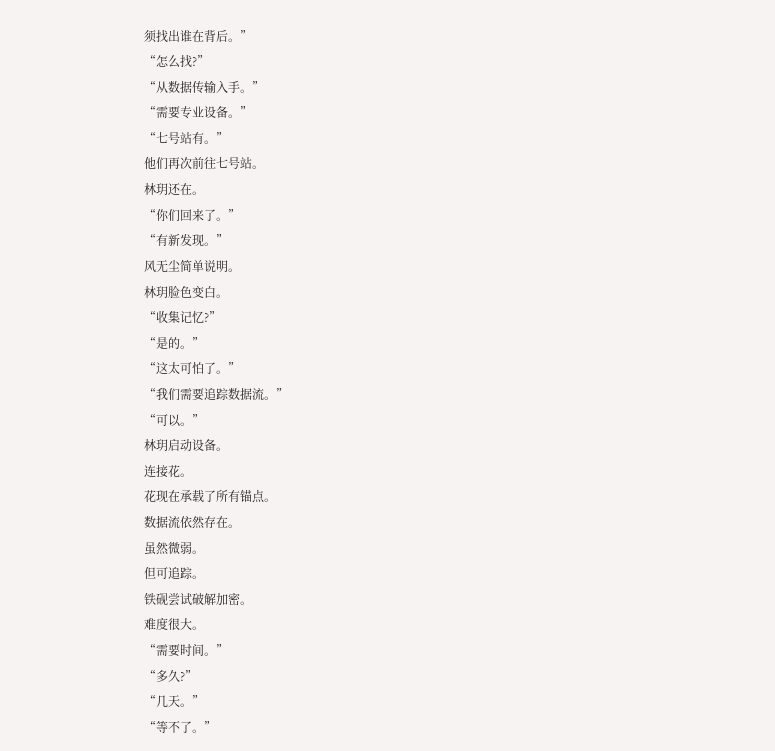须找出谁在背后。”
“怎么找?”
“从数据传输入手。”
“需要专业设备。”
“七号站有。”
他们再次前往七号站。
林玥还在。
“你们回来了。”
“有新发现。”
风无尘简单说明。
林玥脸色变白。
“收集记忆?”
“是的。”
“这太可怕了。”
“我们需要追踪数据流。”
“可以。”
林玥启动设备。
连接花。
花现在承载了所有锚点。
数据流依然存在。
虽然微弱。
但可追踪。
铁砚尝试破解加密。
难度很大。
“需要时间。”
“多久?”
“几天。”
“等不了。”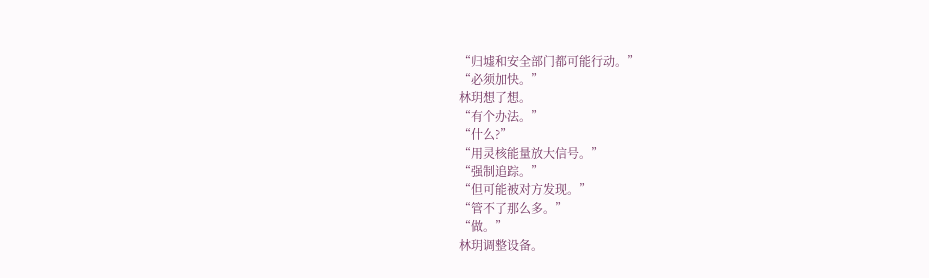“归墟和安全部门都可能行动。”
“必须加快。”
林玥想了想。
“有个办法。”
“什么?”
“用灵核能量放大信号。”
“强制追踪。”
“但可能被对方发现。”
“管不了那么多。”
“做。”
林玥调整设备。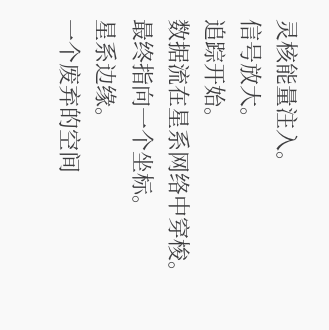灵核能量注入。
信号放大。
追踪开始。
数据流在星系网络中穿梭。
最终指向一个坐标。
星系边缘。
一个废弃的空间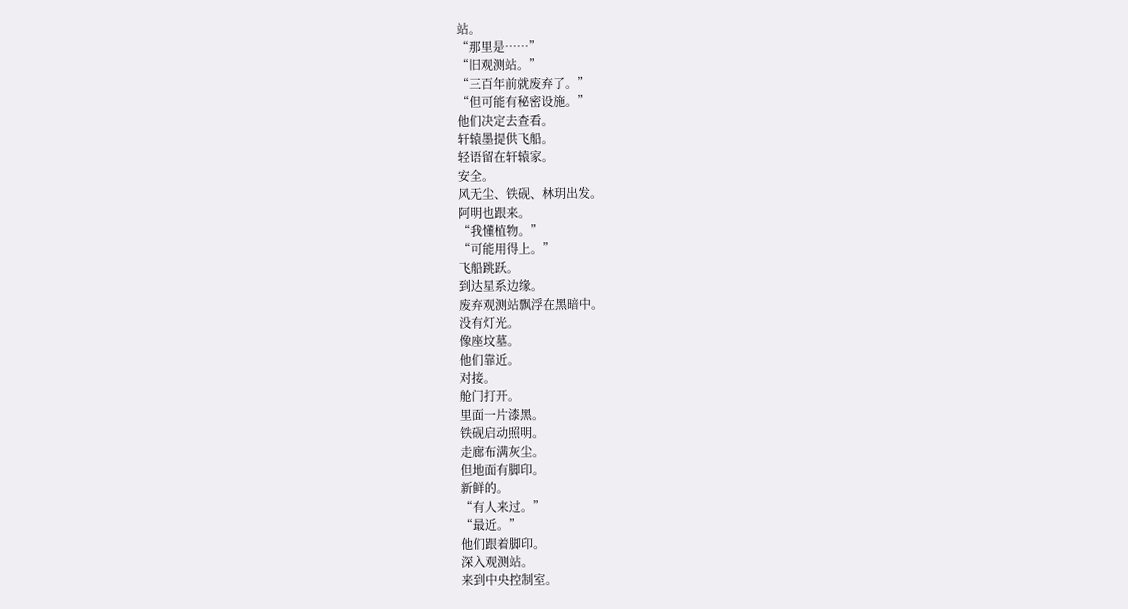站。
“那里是……”
“旧观测站。”
“三百年前就废弃了。”
“但可能有秘密设施。”
他们决定去查看。
轩辕墨提供飞船。
轻语留在轩辕家。
安全。
风无尘、铁砚、林玥出发。
阿明也跟来。
“我懂植物。”
“可能用得上。”
飞船跳跃。
到达星系边缘。
废弃观测站飘浮在黑暗中。
没有灯光。
像座坟墓。
他们靠近。
对接。
舱门打开。
里面一片漆黑。
铁砚启动照明。
走廊布满灰尘。
但地面有脚印。
新鲜的。
“有人来过。”
“最近。”
他们跟着脚印。
深入观测站。
来到中央控制室。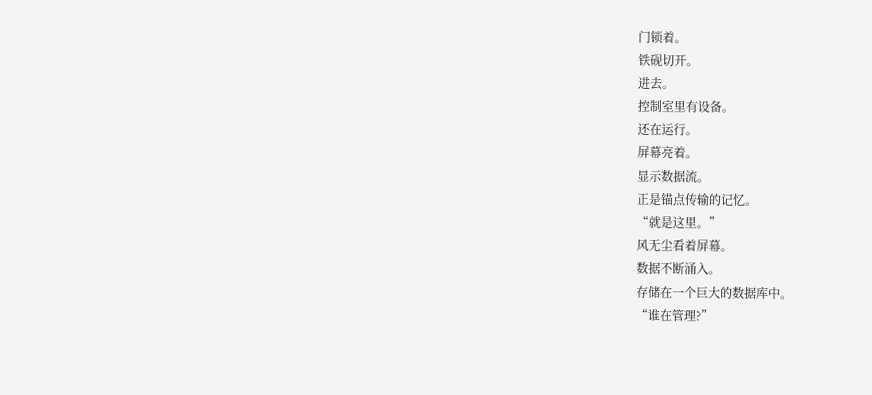门锁着。
铁砚切开。
进去。
控制室里有设备。
还在运行。
屏幕亮着。
显示数据流。
正是锚点传输的记忆。
“就是这里。”
风无尘看着屏幕。
数据不断涌入。
存储在一个巨大的数据库中。
“谁在管理?”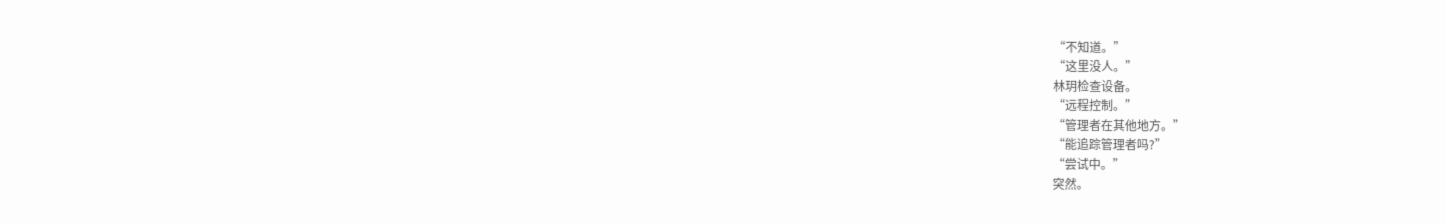“不知道。”
“这里没人。”
林玥检查设备。
“远程控制。”
“管理者在其他地方。”
“能追踪管理者吗?”
“尝试中。”
突然。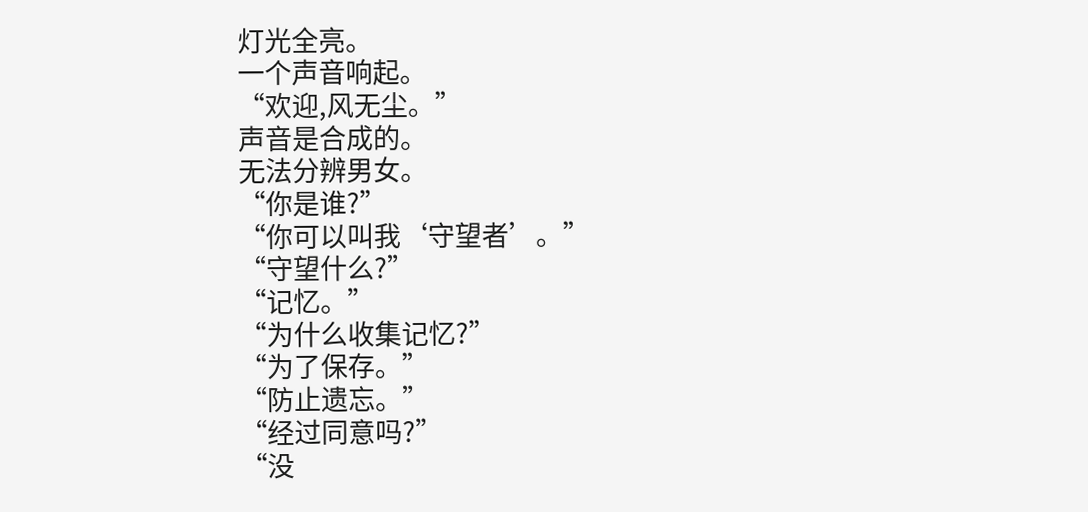灯光全亮。
一个声音响起。
“欢迎,风无尘。”
声音是合成的。
无法分辨男女。
“你是谁?”
“你可以叫我‘守望者’。”
“守望什么?”
“记忆。”
“为什么收集记忆?”
“为了保存。”
“防止遗忘。”
“经过同意吗?”
“没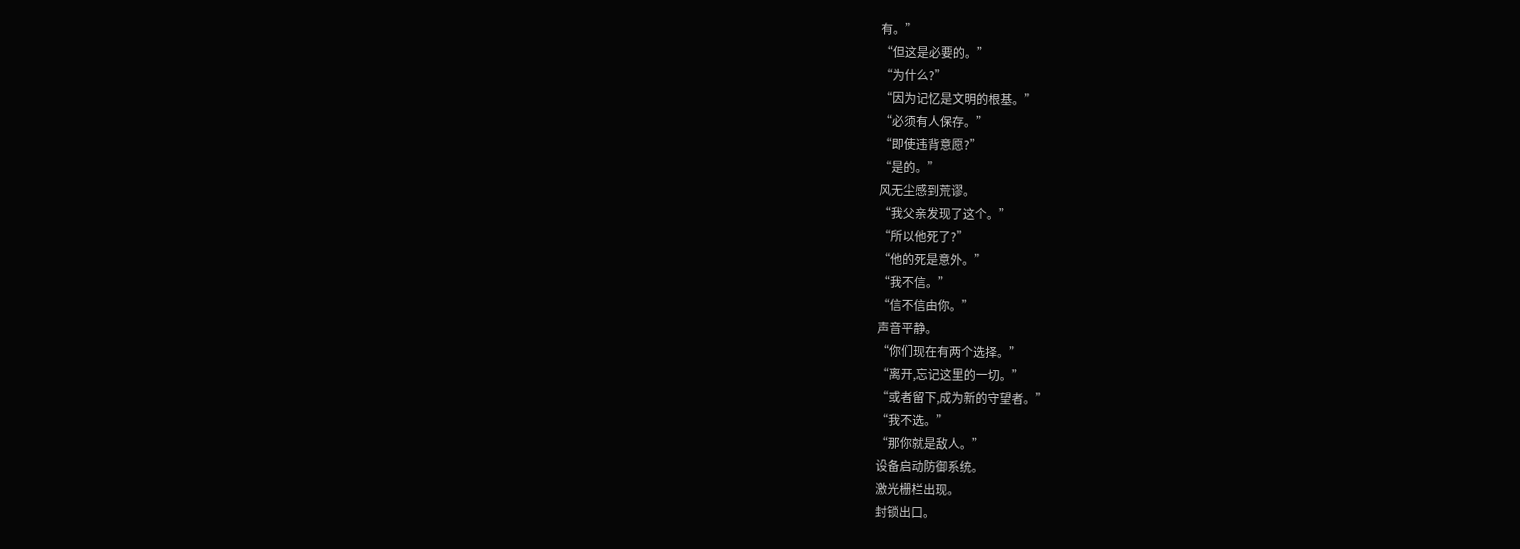有。”
“但这是必要的。”
“为什么?”
“因为记忆是文明的根基。”
“必须有人保存。”
“即使违背意愿?”
“是的。”
风无尘感到荒谬。
“我父亲发现了这个。”
“所以他死了?”
“他的死是意外。”
“我不信。”
“信不信由你。”
声音平静。
“你们现在有两个选择。”
“离开,忘记这里的一切。”
“或者留下,成为新的守望者。”
“我不选。”
“那你就是敌人。”
设备启动防御系统。
激光栅栏出现。
封锁出口。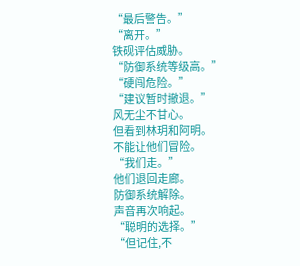“最后警告。”
“离开。”
铁砚评估威胁。
“防御系统等级高。”
“硬闯危险。”
“建议暂时撤退。”
风无尘不甘心。
但看到林玥和阿明。
不能让他们冒险。
“我们走。”
他们退回走廊。
防御系统解除。
声音再次响起。
“聪明的选择。”
“但记住,不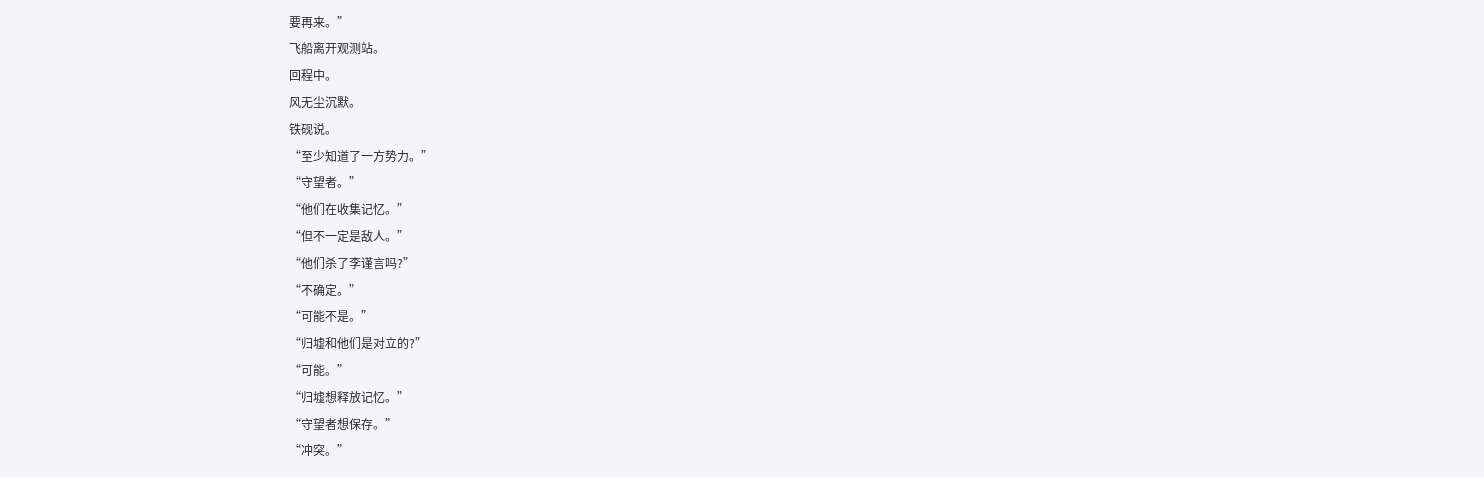要再来。”
飞船离开观测站。
回程中。
风无尘沉默。
铁砚说。
“至少知道了一方势力。”
“守望者。”
“他们在收集记忆。”
“但不一定是敌人。”
“他们杀了李谨言吗?”
“不确定。”
“可能不是。”
“归墟和他们是对立的?”
“可能。”
“归墟想释放记忆。”
“守望者想保存。”
“冲突。”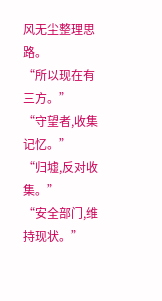风无尘整理思路。
“所以现在有三方。”
“守望者,收集记忆。”
“归墟,反对收集。”
“安全部门,维持现状。”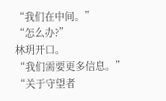“我们在中间。”
“怎么办?”
林玥开口。
“我们需要更多信息。”
“关于守望者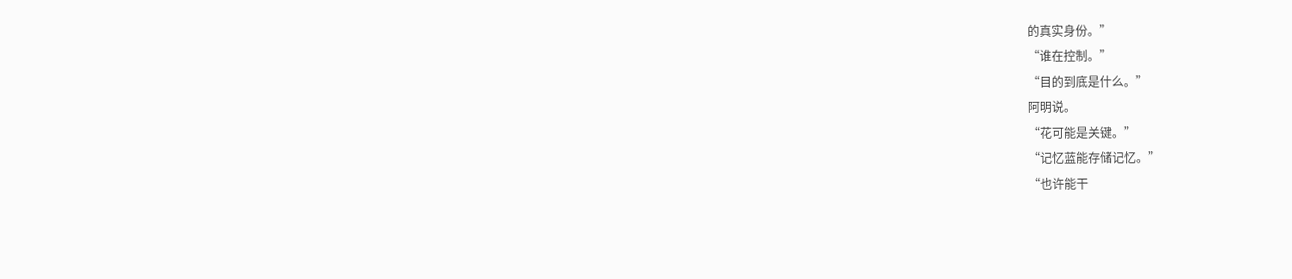的真实身份。”
“谁在控制。”
“目的到底是什么。”
阿明说。
“花可能是关键。”
“记忆蓝能存储记忆。”
“也许能干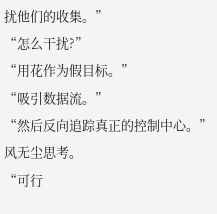扰他们的收集。”
“怎么干扰?”
“用花作为假目标。”
“吸引数据流。”
“然后反向追踪真正的控制中心。”
风无尘思考。
“可行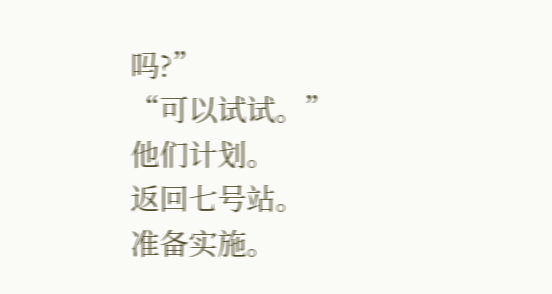吗?”
“可以试试。”
他们计划。
返回七号站。
准备实施。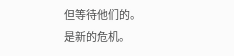但等待他们的。
是新的危机。